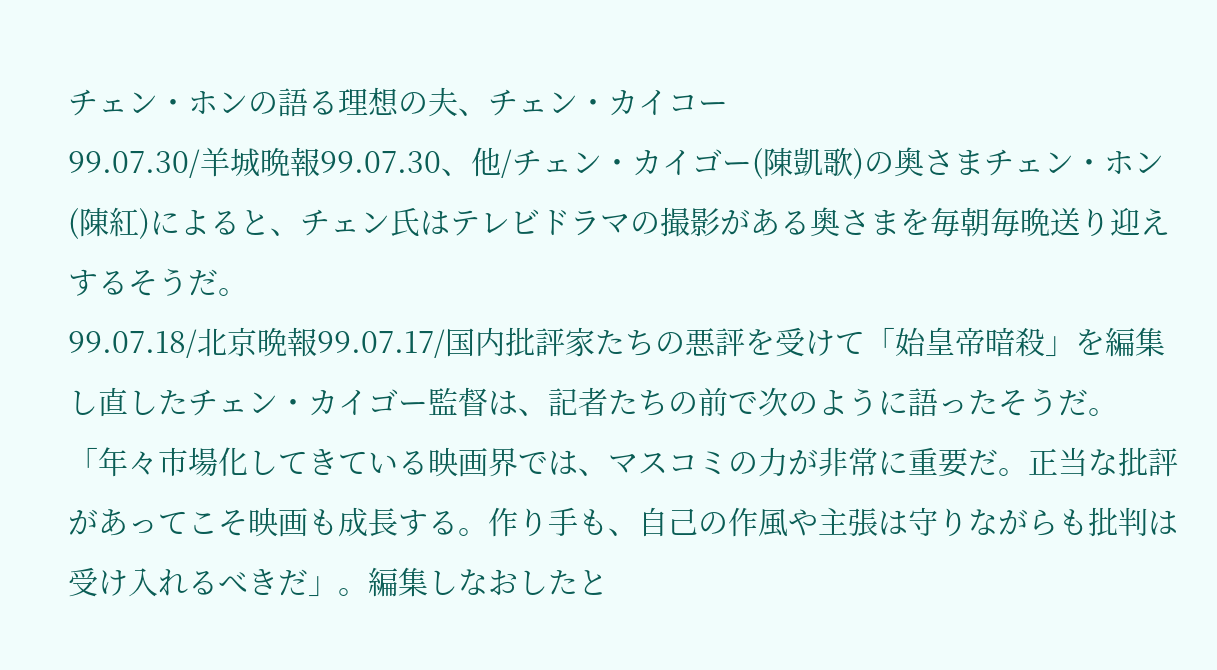チェン・ホンの語る理想の夫、チェン・カイコー
99.07.30/羊城晩報99.07.30、他/チェン・カイゴー(陳凱歌)の奥さまチェン・ホン(陳紅)によると、チェン氏はテレビドラマの撮影がある奥さまを毎朝毎晩送り迎えするそうだ。
99.07.18/北京晩報99.07.17/国内批評家たちの悪評を受けて「始皇帝暗殺」を編集し直したチェン・カイゴー監督は、記者たちの前で次のように語ったそうだ。
「年々市場化してきている映画界では、マスコミの力が非常に重要だ。正当な批評があってこそ映画も成長する。作り手も、自己の作風や主張は守りながらも批判は受け入れるべきだ」。編集しなおしたと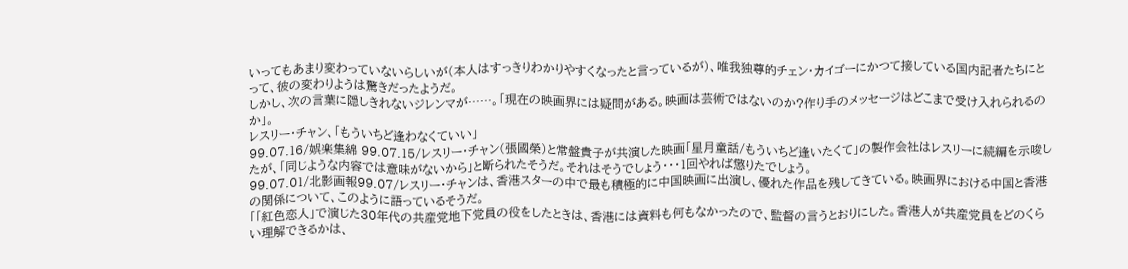いってもあまり変わっていないらしいが(本人はすっきりわかりやすくなったと言っているが)、唯我独尊的チェン・カイゴーにかつて接している国内記者たちにとって、彼の変わりようは驚きだったようだ。
しかし、次の言葉に隠しきれないジレンマが……。「現在の映画界には疑問がある。映画は芸術ではないのか?作り手のメッセージはどこまで受け入れられるのか」。
レスリー・チャン、「もういちど逢わなくていい」
99.07.16/娯楽集綿 99.07.15/レスリー・チャン(張國榮)と常盤貴子が共演した映画「星月童話/もういちど逢いたくて」の製作会社はレスリーに続編を示唆したが、「同じような内容では意味がないから」と断られたそうだ。それはそうでしょう・・・1回やれば懲りたでしょう。
99.07.01/北影画報99.07/レスリー・チャンは、香港スターの中で最も積極的に中国映画に出演し、優れた作品を残してきている。映画界における中国と香港の関係について、このように語っているそうだ。
「「紅色恋人」で演じた30年代の共産党地下党員の役をしたときは、香港には資料も何もなかったので、監督の言うとおりにした。香港人が共産党員をどのくらい理解できるかは、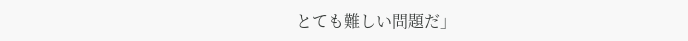とても難しい問題だ」